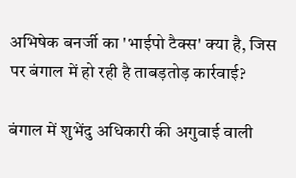अभिषेक बनर्जी का 'भाईपो टैक्स' क्या है, जिस पर बंगाल में हो रही है ताबड़तोड़ कार्रवाई?

बंगाल में शुभेंदु अधिकारी की अगुवाई वाली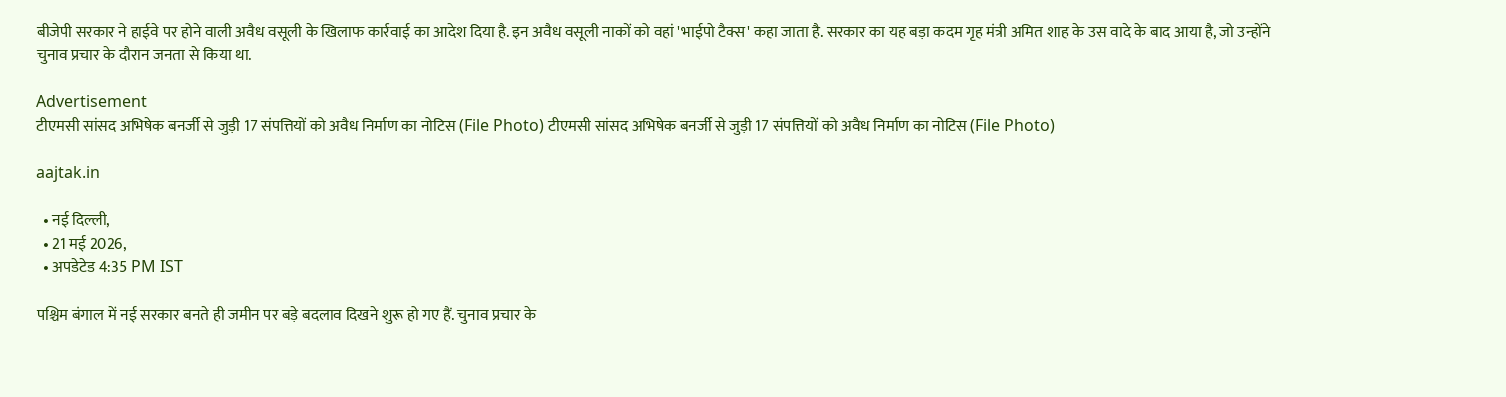बीजेपी सरकार ने हाईवे पर होने वाली अवैध वसूली के खिलाफ कार्रवाई का आदेश दिया है. इन अवैध वसूली नाकों को वहां 'भाईपो टैक्स' कहा जाता है. सरकार का यह बड़ा कदम गृह मंत्री अमित शाह के उस वादे के बाद आया है, जो उन्होंने चुनाव प्रचार के दौरान जनता से किया था.

Advertisement
टीएमसी सांसद अभिषेक बनर्जी से जुड़ी 17 संपत्तियों को अवैध निर्माण का नोटिस (File Photo) टीएमसी सांसद अभिषेक बनर्जी से जुड़ी 17 संपत्तियों को अवैध निर्माण का नोटिस (File Photo)

aajtak.in

  • नई दिल्ली,
  • 21 मई 2026,
  • अपडेटेड 4:35 PM IST

पश्चिम बंगाल में नई सरकार बनते ही जमीन पर बड़े बदलाव दिखने शुरू हो गए हैं. चुनाव प्रचार के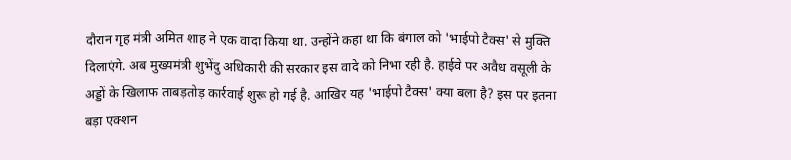दौरान गृह मंत्री अमित शाह ने एक वादा किया था. उन्होंने कहा था कि बंगाल को 'भाईपो टैक्स' से मुक्ति दिलाएंगे. अब मुख्यमंत्री शुभेंदु अधिकारी की सरकार इस वादे को निभा रही है. हाईवे पर अवैध वसूली के अड्डों के खिलाफ ताबड़तोड़ कार्रवाई शुरू हो गई है. आखिर यह 'भाईपो टैक्स' क्या बला है? इस पर इतना बड़ा एक्शन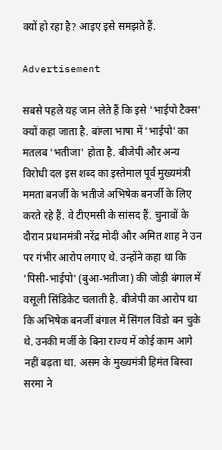क्यों हो रहा है? आइए इसे समझते हैं.

Advertisement

सबसे पहले यह जान लेते हैं कि इसे 'भाईपो टैक्स' क्यों कहा जाता है. बांग्ला भाषा में 'भाईपो' का मतलब 'भतीजा' होता है. बीजेपी और अन्य विरोधी दल इस शब्द का इस्तेमाल पूर्व मुख्यमंत्री ममता बनर्जी के भतीजे अभिषेक बनर्जी के लिए करते रहे हैं. वे टीएमसी के सांसद हैं. चुनावों के दौरान प्रधानमंत्री नरेंद्र मोदी और अमित शाह ने उन पर गंभीर आरोप लगाए थे. उन्होंने कहा था कि 'पिसी-भाईपो' (बुआ-भतीजा) की जोड़ी बंगाल में वसूली सिंडिकेट चलाती है. बीजेपी का आरोप था कि अभिषेक बनर्जी बंगाल में सिंगल विंडो बन चुके थे. उनकी मर्जी के बिना राज्य में कोई काम आगे नहीं बढ़ता था. असम के मुख्यमंत्री हिमंत बिस्वा सरमा ने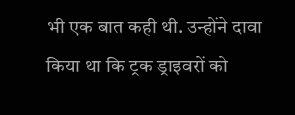भी एक बात कही थी. उन्होंने दावा किया था कि ट्रक ड्राइवरों को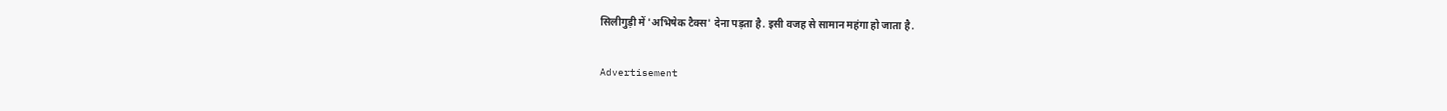सिलीगुड़ी में 'अभिषेक टैक्स' देना पड़ता है. इसी वजह से सामान महंगा हो जाता है.

Advertisement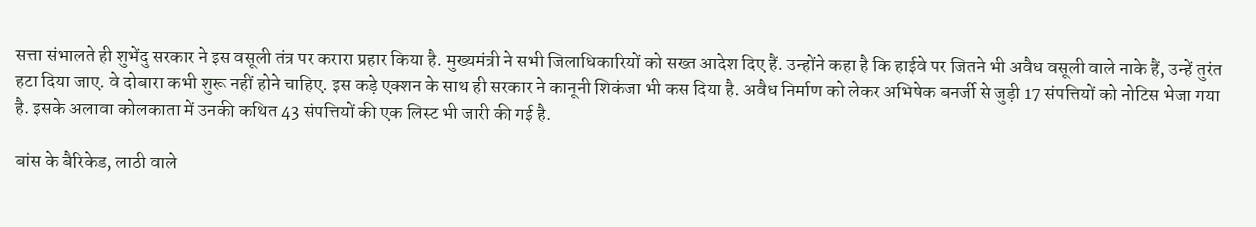सत्ता संभालते ही शुभेंदु सरकार ने इस वसूली तंत्र पर करारा प्रहार किया है. मुख्यमंत्री ने सभी जिलाधिकारियों को सख्त आदेश दिए हैं. उन्होंने कहा है कि हाईवे पर जितने भी अवैध वसूली वाले नाके हैं, उन्हें तुरंत हटा दिया जाए. वे दोबारा कभी शुरू नहीं होने चाहिए. इस कड़े एक्शन के साथ ही सरकार ने कानूनी शिकंजा भी कस दिया है. अवैध निर्माण को लेकर अभिषेक बनर्जी से जुड़ी 17 संपत्तियों को नोटिस भेजा गया है. इसके अलावा कोलकाता में उनकी कथित 43 संपत्तियों की एक लिस्ट भी जारी की गई है.

बांस के बैरिकेड, लाठी वाले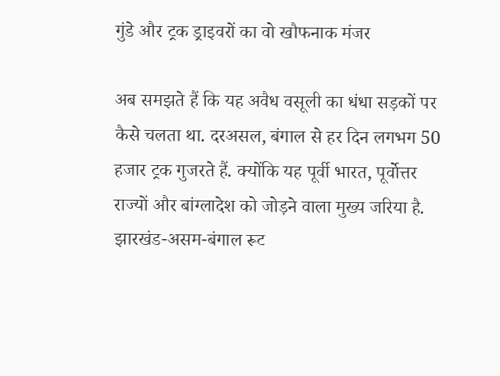गुंडे और ट्रक ड्राइवरों का वो खौफनाक मंजर

अब समझते हैं कि यह अवैध वसूली का धंधा सड़कों पर कैसे चलता था. दरअसल, बंगाल से हर दिन लगभग 50 हजार ट्रक गुजरते हैं. क्योंकि यह पूर्वी भारत, पूर्वोत्तर राज्यों और बांग्लादेश को जोड़ने वाला मुख्य जरिया है. झारखंड-असम-बंगाल रूट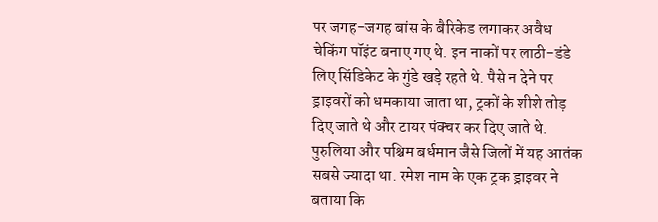पर जगह-जगह बांस के बैरिकेड लगाकर अवैध चेकिंग पॉइंट बनाए गए थे. इन नाकों पर लाठी-डंडे लिए सिंडिकेट के गुंडे खड़े रहते थे. पैसे न देने पर ड्राइवरों को धमकाया जाता था, ट्रकों के शीशे तोड़ दिए जाते थे और टायर पंक्चर कर दिए जाते थे. पुरुलिया और पश्चिम बर्धमान जैसे जिलों में यह आतंक सबसे ज्यादा था. रमेश नाम के एक ट्रक ड्राइवर ने बताया कि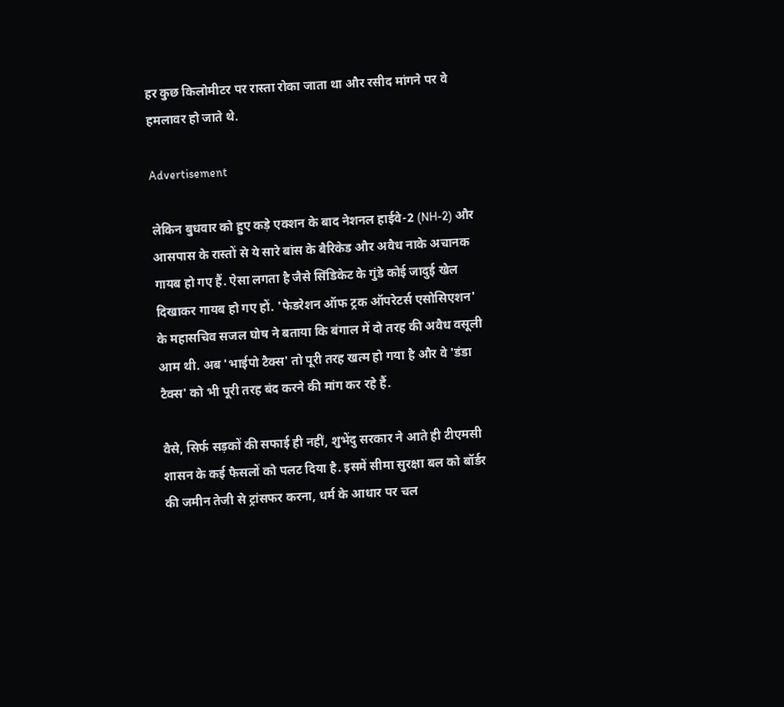हर कुछ किलोमीटर पर रास्ता रोका जाता था और रसीद मांगने पर वे हमलावर हो जाते थे.

Advertisement

लेकिन बुधवार को हुए कड़े एक्शन के बाद नेशनल हाईवे-2 (NH-2) और आसपास के रास्तों से ये सारे बांस के बैरिकेड और अवैध नाके अचानक गायब हो गए हैं. ऐसा लगता है जैसे सिंडिकेट के गुंडे कोई जादुई खेल दिखाकर गायब हो गए हों. 'फेडरेशन ऑफ ट्रक ऑपरेटर्स एसोसिएशन' के महासचिव सजल घोष ने बताया कि बंगाल में दो तरह की अवैध वसूली आम थी. अब 'भाईपो टैक्स' तो पूरी तरह खत्म हो गया है और वे 'डंडा टैक्स' को भी पूरी तरह बंद करने की मांग कर रहे हैं.

वैसे, सिर्फ सड़कों की सफाई ही नहीं, शुभेंदु सरकार ने आते ही टीएमसी शासन के कई फैसलों को पलट दिया है. इसमें सीमा सुरक्षा बल को बॉर्डर की जमीन तेजी से ट्रांसफर करना, धर्म के आधार पर चल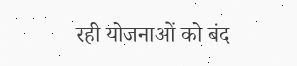रही योजनाओं को बंद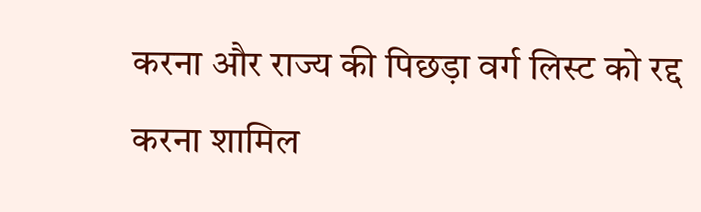करना और राज्य की पिछड़ा वर्ग लिस्ट को रद्द करना शामिल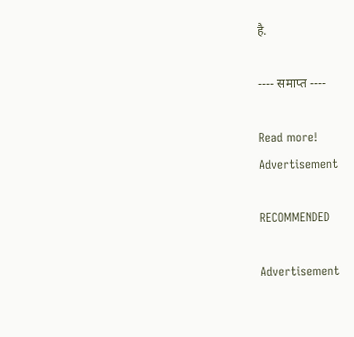है.

---- समाप्त ----

Read more!
Advertisement

RECOMMENDED

Advertisement